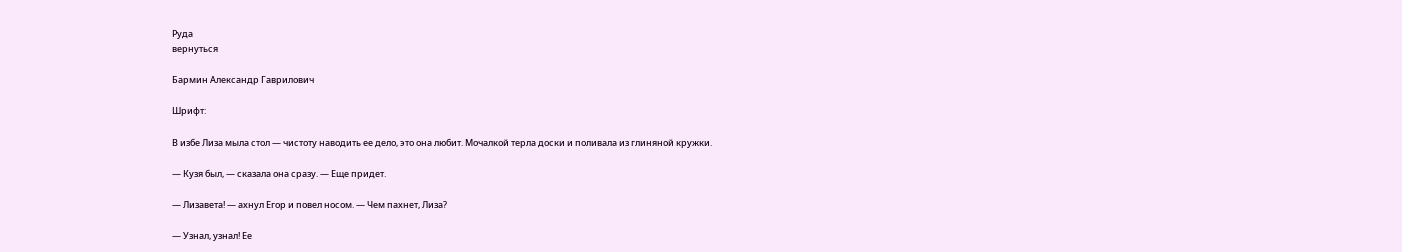Руда
вернуться

Бармин Александр Гаврилович

Шрифт:

В избе Лиза мыла стол — чистоту наводить ее дело, это она любит. Мочалкой терла доски и поливала из глиняной кружки.

— Кузя был, — сказала она сразу. — Еще придет.

— Лизавета! — ахнул Егор и повел носом. — Чем пахнет, Лиза?

— Узнал, узнал! Ее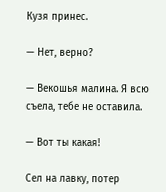Кузя принес.

— Нет, верно?

— Векошья малина. Я всю съела, тебе не оставила.

— Вот ты какая!

Сел на лавку, потер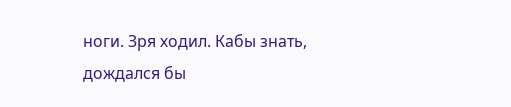ноги. Зря ходил. Кабы знать, дождался бы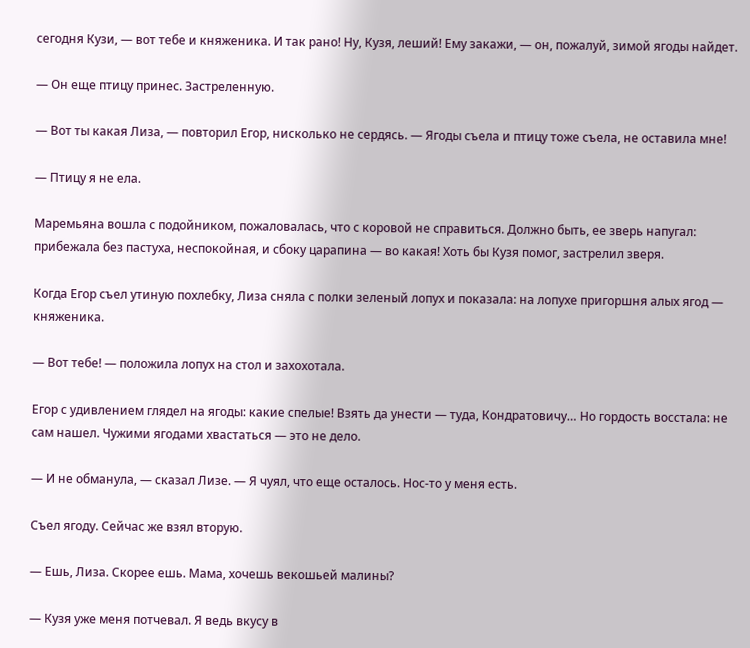сегодня Кузи, — вот тебе и княженика. И так рано! Ну, Кузя, леший! Ему закажи, — он, пожалуй, зимой ягоды найдет.

— Он еще птицу принес. Застреленную.

— Вот ты какая Лиза, — повторил Егор, нисколько не сердясь. — Ягоды съела и птицу тоже съела, не оставила мне!

— Птицу я не ела.

Маремьяна вошла с подойником, пожаловалась, что с коровой не справиться. Должно быть, ее зверь напугал: прибежала без пастуха, неспокойная, и сбоку царапина — во какая! Хоть бы Кузя помог, застрелил зверя.

Когда Егор съел утиную похлебку, Лиза сняла с полки зеленый лопух и показала: на лопухе пригоршня алых ягод — княженика.

— Вот тебе! — положила лопух на стол и захохотала.

Егор с удивлением глядел на ягоды: какие спелые! Взять да унести — туда, Кондратовичу… Но гордость восстала: не сам нашел. Чужими ягодами хвастаться — это не дело.

— И не обманула, — сказал Лизе. — Я чуял, что еще осталось. Нос-то у меня есть.

Съел ягоду. Сейчас же взял вторую.

— Ешь, Лиза. Скорее ешь. Мама, хочешь векошьей малины?

— Кузя уже меня потчевал. Я ведь вкусу в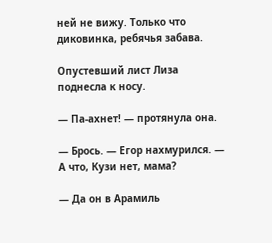ней не вижу. Только что диковинка, ребячья забава.

Опустевший лист Лиза поднесла к носу.

— Па-ахнет! — протянула она.

— Брось. — Егор нахмурился. — А что, Кузи нет, мама?

— Да он в Арамиль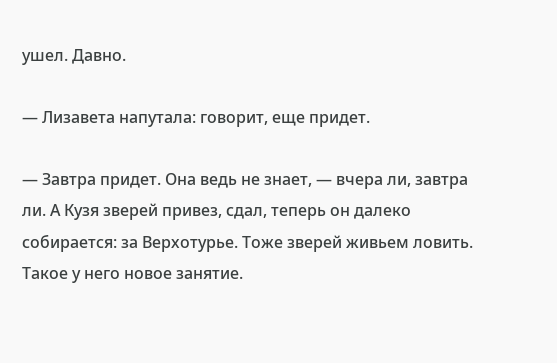ушел. Давно.

— Лизавета напутала: говорит, еще придет.

— Завтра придет. Она ведь не знает, — вчера ли, завтра ли. А Кузя зверей привез, сдал, теперь он далеко собирается: за Верхотурье. Тоже зверей живьем ловить. Такое у него новое занятие.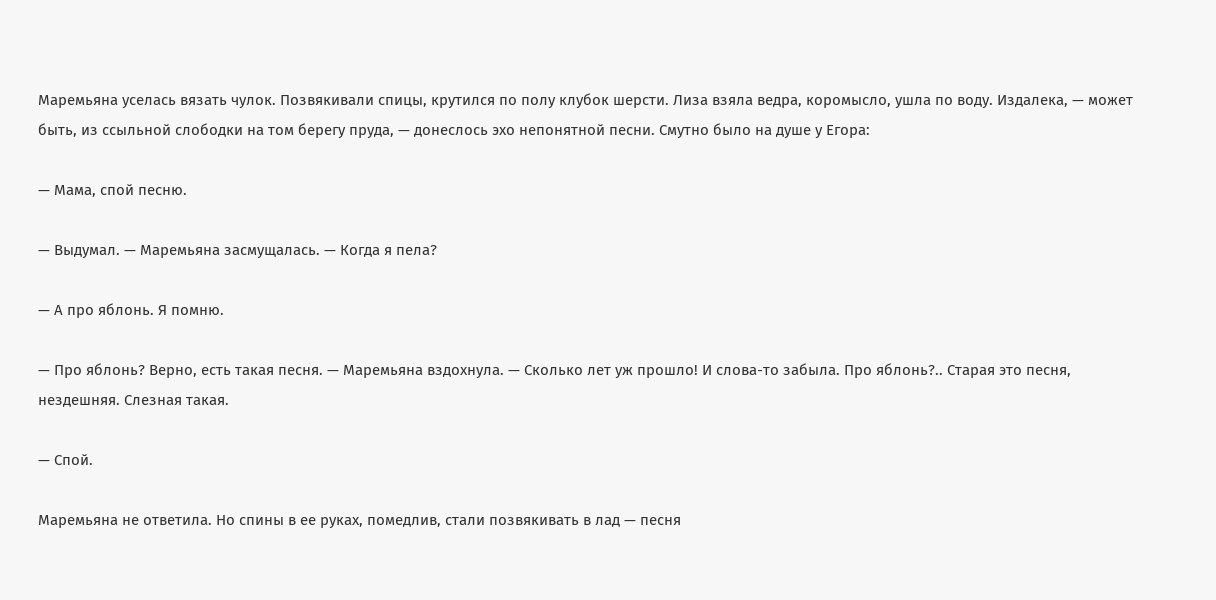Маремьяна уселась вязать чулок. Позвякивали спицы, крутился по полу клубок шерсти. Лиза взяла ведра, коромысло, ушла по воду. Издалека, — может быть, из ссыльной слободки на том берегу пруда, — донеслось эхо непонятной песни. Смутно было на душе у Егора:

— Мама, спой песню.

— Выдумал. — Маремьяна засмущалась. — Когда я пела?

— А про яблонь. Я помню.

— Про яблонь? Верно, есть такая песня. — Маремьяна вздохнула. — Сколько лет уж прошло! И слова-то забыла. Про яблонь?.. Старая это песня, нездешняя. Слезная такая.

— Спой.

Маремьяна не ответила. Но спины в ее руках, помедлив, стали позвякивать в лад — песня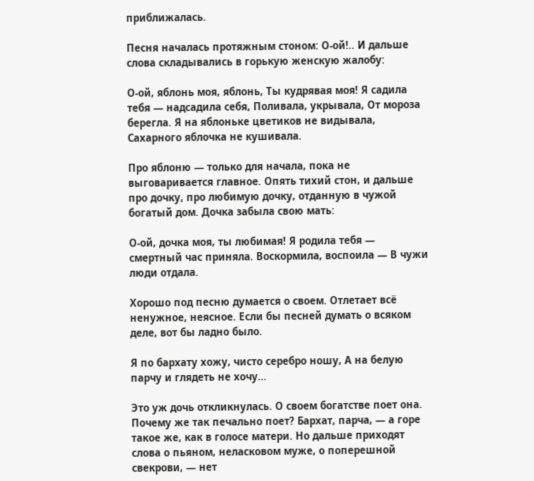приближалась.

Песня началась протяжным стоном: О-ой!.. И дальше слова складывались в горькую женскую жалобу:

О-ой, яблонь моя, яблонь, Ты кудрявая моя! Я садила тебя — надсадила себя, Поливала, укрывала, От мороза берегла. Я на яблоньке цветиков не видывала, Сахарного яблочка не кушивала.

Про яблоню — только для начала, пока не выговаривается главное. Опять тихий стон, и дальше про дочку, про любимую дочку, отданную в чужой богатый дом. Дочка забыла свою мать:

О-ой, дочка моя, ты любимая! Я родила тебя — смертный час приняла. Воскормила, воспоила — В чужи люди отдала.

Хорошо под песню думается о своем. Отлетает всё ненужное, неясное. Если бы песней думать о всяком деле, вот бы ладно было.

Я по бархату хожу, чисто серебро ношу, А на белую парчу и глядеть не хочу…

Это уж дочь откликнулась. О своем богатстве поет она. Почему же так печально поет? Бархат, парча, — а горе такое же, как в голосе матери. Но дальше приходят слова о пьяном, неласковом муже, о поперешной свекрови, — нет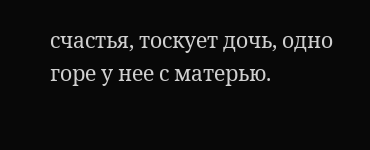счастья, тоскует дочь, одно горе у нее с матерью.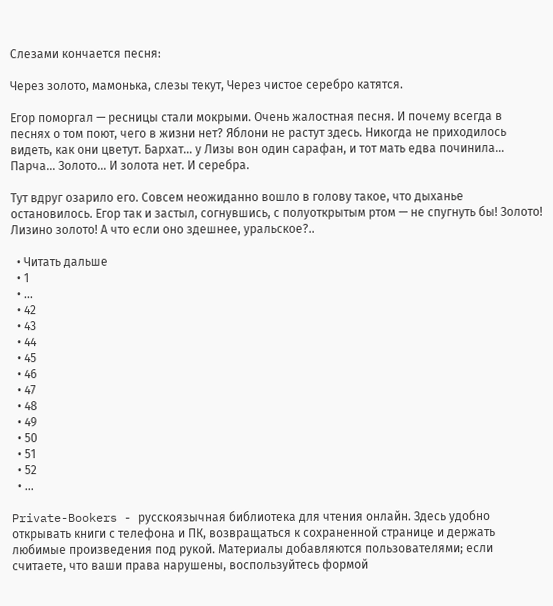Слезами кончается песня:

Через золото, мамонька, слезы текут, Через чистое серебро катятся.

Егор поморгал — ресницы стали мокрыми. Очень жалостная песня. И почему всегда в песнях о том поют, чего в жизни нет? Яблони не растут здесь. Никогда не приходилось видеть, как они цветут. Бархат… у Лизы вон один сарафан, и тот мать едва починила… Парча… Золото… И золота нет. И серебра.

Тут вдруг озарило его. Совсем неожиданно вошло в голову такое, что дыханье остановилось. Егор так и застыл, согнувшись, с полуоткрытым ртом — не спугнуть бы! Золото! Лизино золото! А что если оно здешнее, уральское?..

  • Читать дальше
  • 1
  • ...
  • 42
  • 43
  • 44
  • 45
  • 46
  • 47
  • 48
  • 49
  • 50
  • 51
  • 52
  • ...

Private-Bookers - русскоязычная библиотека для чтения онлайн. Здесь удобно открывать книги с телефона и ПК, возвращаться к сохраненной странице и держать любимые произведения под рукой. Материалы добавляются пользователями; если считаете, что ваши права нарушены, воспользуйтесь формой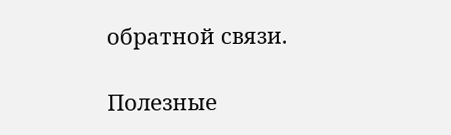обратной связи.

Полезные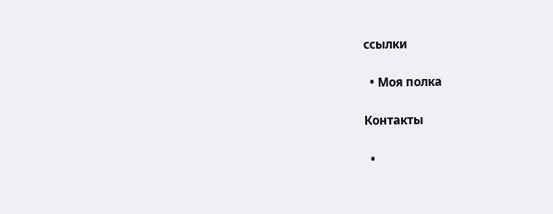ссылки

  • Моя полка

Контакты

  •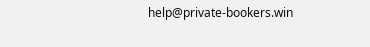help@private-bookers.win